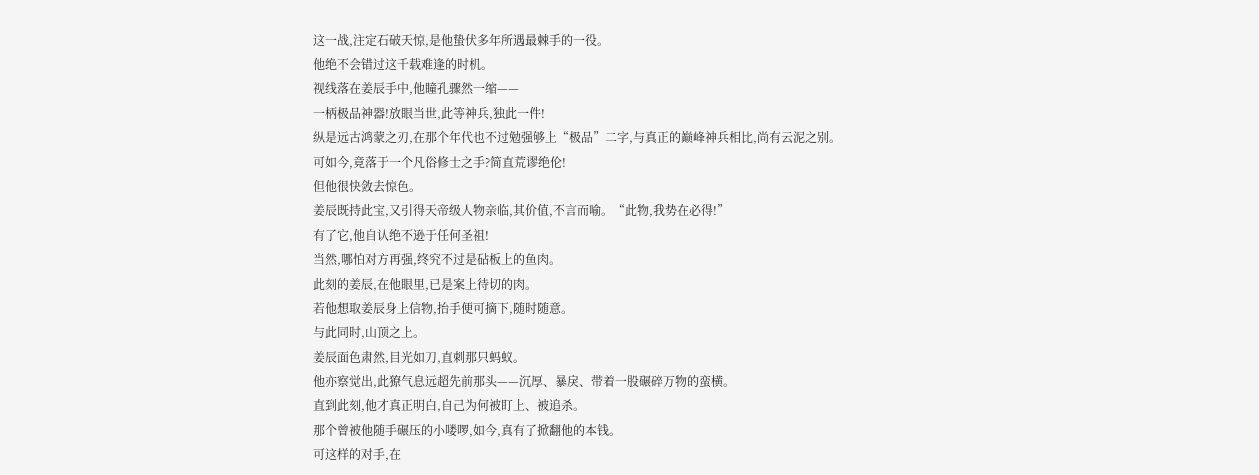这一战,注定石破天惊,是他蛰伏多年所遇最棘手的一役。
他绝不会错过这千载难逢的时机。
视线落在姜辰手中,他瞳孔骤然一缩——
一柄极品神器!放眼当世,此等神兵,独此一件!
纵是远古鸿蒙之刃,在那个年代也不过勉强够上“极品”二字,与真正的巅峰神兵相比,尚有云泥之别。
可如今,竟落于一个凡俗修士之手?简直荒谬绝伦!
但他很快敛去惊色。
姜辰既持此宝,又引得天帝级人物亲临,其价值,不言而喻。“此物,我势在必得!”
有了它,他自认绝不逊于任何圣祖!
当然,哪怕对方再强,终究不过是砧板上的鱼肉。
此刻的姜辰,在他眼里,已是案上待切的肉。
若他想取姜辰身上信物,抬手便可摘下,随时随意。
与此同时,山顶之上。
姜辰面色肃然,目光如刀,直刺那只蚂蚁。
他亦察觉出,此獠气息远超先前那头——沉厚、暴戾、带着一股碾碎万物的蛮横。
直到此刻,他才真正明白,自己为何被盯上、被追杀。
那个曾被他随手碾压的小喽啰,如今,真有了掀翻他的本钱。
可这样的对手,在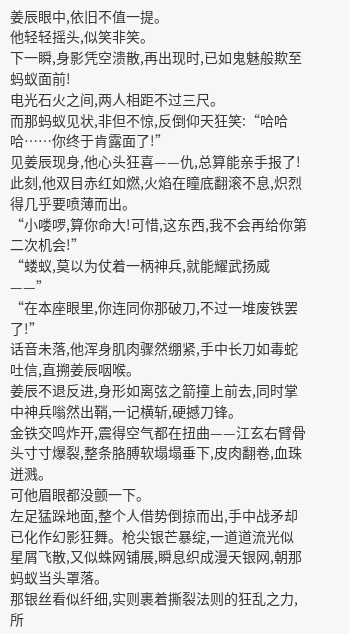姜辰眼中,依旧不值一提。
他轻轻摇头,似笑非笑。
下一瞬,身影凭空溃散,再出现时,已如鬼魅般欺至蚂蚁面前!
电光石火之间,两人相距不过三尺。
而那蚂蚁见状,非但不惊,反倒仰天狂笑:“哈哈哈……你终于肯露面了!”
见姜辰现身,他心头狂喜——仇,总算能亲手报了!
此刻,他双目赤红如燃,火焰在瞳底翻滚不息,炽烈得几乎要喷薄而出。
“小喽啰,算你命大!可惜,这东西,我不会再给你第二次机会!”
“蝼蚁,莫以为仗着一柄神兵,就能耀武扬威——”
“在本座眼里,你连同你那破刀,不过一堆废铁罢了!”
话音未落,他浑身肌肉骤然绷紧,手中长刀如毒蛇吐信,直搠姜辰咽喉。
姜辰不退反进,身形如离弦之箭撞上前去,同时掌中神兵嗡然出鞘,一记横斩,硬撼刀锋。
金铁交鸣炸开,震得空气都在扭曲——江玄右臂骨头寸寸爆裂,整条胳膊软塌塌垂下,皮肉翻卷,血珠迸溅。
可他眉眼都没颤一下。
左足猛跺地面,整个人借势倒掠而出,手中战矛却已化作幻影狂舞。枪尖银芒暴绽,一道道流光似星屑飞散,又似蛛网铺展,瞬息织成漫天银网,朝那蚂蚁当头罩落。
那银丝看似纤细,实则裹着撕裂法则的狂乱之力,所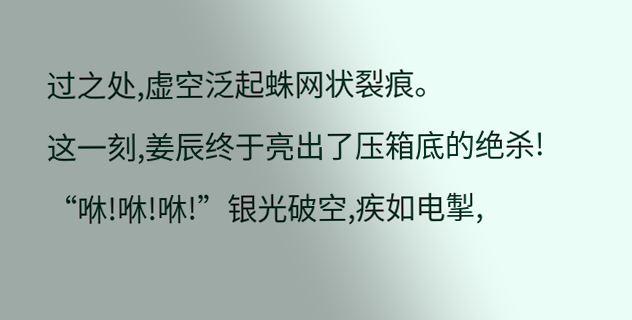过之处,虚空泛起蛛网状裂痕。
这一刻,姜辰终于亮出了压箱底的绝杀!
“咻!咻!咻!”银光破空,疾如电掣,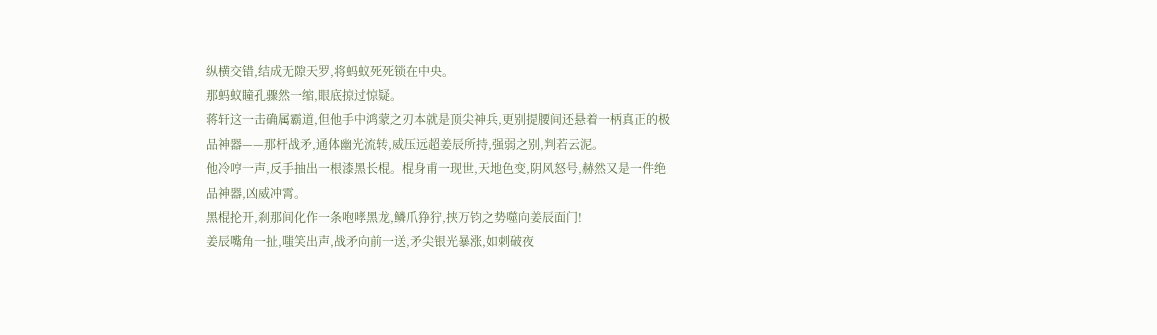纵横交错,结成无隙天罗,将蚂蚁死死锁在中央。
那蚂蚁瞳孔骤然一缩,眼底掠过惊疑。
蒋轩这一击确属霸道,但他手中鸿蒙之刃本就是顶尖神兵,更别提腰间还悬着一柄真正的极品神器——那杆战矛,通体幽光流转,威压远超姜辰所持,强弱之别,判若云泥。
他冷哼一声,反手抽出一根漆黑长棍。棍身甫一现世,天地色变,阴风怒号,赫然又是一件绝品神器,凶威冲霄。
黑棍抡开,刹那间化作一条咆哮黑龙,鳞爪狰狞,挟万钧之势噬向姜辰面门!
姜辰嘴角一扯,嗤笑出声,战矛向前一送,矛尖银光暴涨,如刺破夜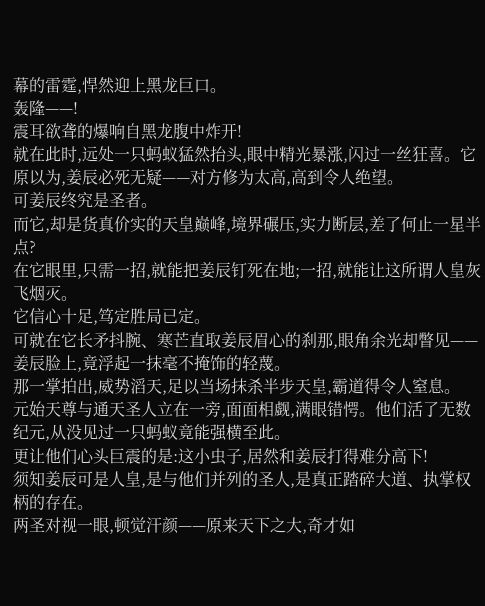幕的雷霆,悍然迎上黑龙巨口。
轰隆——!
震耳欲聋的爆响自黑龙腹中炸开!
就在此时,远处一只蚂蚁猛然抬头,眼中精光暴涨,闪过一丝狂喜。它原以为,姜辰必死无疑——对方修为太高,高到令人绝望。
可姜辰终究是圣者。
而它,却是货真价实的天皇巅峰,境界碾压,实力断层,差了何止一星半点?
在它眼里,只需一招,就能把姜辰钉死在地;一招,就能让这所谓人皇灰飞烟灭。
它信心十足,笃定胜局已定。
可就在它长矛抖腕、寒芒直取姜辰眉心的刹那,眼角余光却瞥见——姜辰脸上,竟浮起一抹毫不掩饰的轻蔑。
那一掌拍出,威势滔天,足以当场抹杀半步天皇,霸道得令人窒息。
元始天尊与通天圣人立在一旁,面面相觑,满眼错愕。他们活了无数纪元,从没见过一只蚂蚁竟能强横至此。
更让他们心头巨震的是:这小虫子,居然和姜辰打得难分高下!
须知姜辰可是人皇,是与他们并列的圣人,是真正踏碎大道、执掌权柄的存在。
两圣对视一眼,顿觉汗颜——原来天下之大,奇才如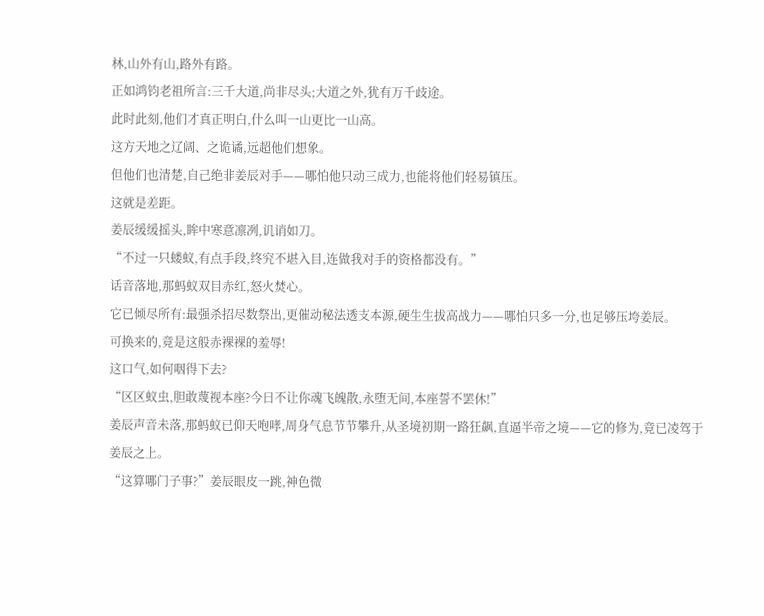林,山外有山,路外有路。
正如鸿钧老祖所言:三千大道,尚非尽头;大道之外,犹有万千歧途。
此时此刻,他们才真正明白,什么叫一山更比一山高。
这方天地之辽阔、之诡谲,远超他们想象。
但他们也清楚,自己绝非姜辰对手——哪怕他只动三成力,也能将他们轻易镇压。
这就是差距。
姜辰缓缓摇头,眸中寒意凛冽,讥诮如刀。
“不过一只蝼蚁,有点手段,终究不堪入目,连做我对手的资格都没有。”
话音落地,那蚂蚁双目赤红,怒火焚心。
它已倾尽所有:最强杀招尽数祭出,更催动秘法透支本源,硬生生拔高战力——哪怕只多一分,也足够压垮姜辰。
可换来的,竟是这般赤裸裸的羞辱!
这口气,如何咽得下去?
“区区蚁虫,胆敢蔑视本座?今日不让你魂飞魄散,永堕无间,本座誓不罢休!”
姜辰声音未落,那蚂蚁已仰天咆哮,周身气息节节攀升,从圣境初期一路狂飙,直逼半帝之境——它的修为,竟已凌驾于姜辰之上。
“这算哪门子事?”姜辰眼皮一跳,神色微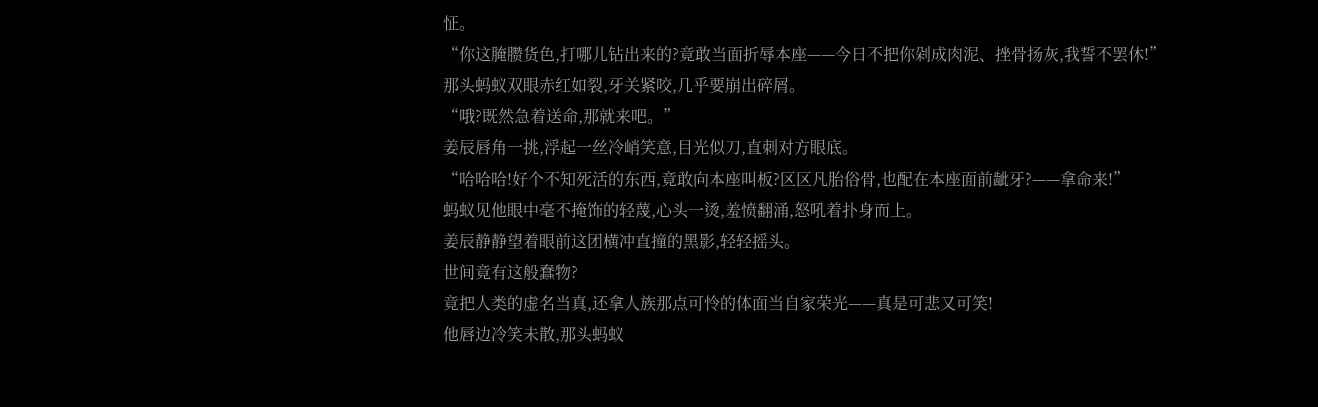怔。
“你这腌臜货色,打哪儿钻出来的?竟敢当面折辱本座——今日不把你剁成肉泥、挫骨扬灰,我誓不罢休!”
那头蚂蚁双眼赤红如裂,牙关紧咬,几乎要崩出碎屑。
“哦?既然急着送命,那就来吧。”
姜辰唇角一挑,浮起一丝冷峭笑意,目光似刀,直刺对方眼底。
“哈哈哈!好个不知死活的东西,竟敢向本座叫板?区区凡胎俗骨,也配在本座面前龇牙?——拿命来!”
蚂蚁见他眼中毫不掩饰的轻蔑,心头一烫,羞愤翻涌,怒吼着扑身而上。
姜辰静静望着眼前这团横冲直撞的黑影,轻轻摇头。
世间竟有这般蠢物?
竟把人类的虚名当真,还拿人族那点可怜的体面当自家荣光——真是可悲又可笑!
他唇边冷笑未散,那头蚂蚁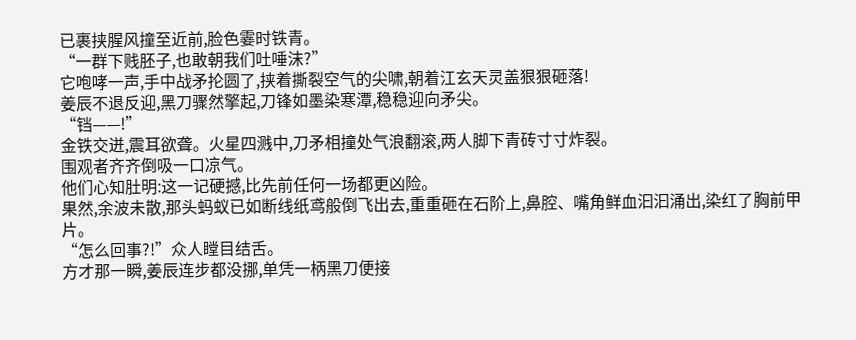已裹挟腥风撞至近前,脸色霎时铁青。
“一群下贱胚子,也敢朝我们吐唾沫?”
它咆哮一声,手中战矛抡圆了,挟着撕裂空气的尖啸,朝着江玄天灵盖狠狠砸落!
姜辰不退反迎,黑刀骤然擎起,刀锋如墨染寒潭,稳稳迎向矛尖。
“铛——!”
金铁交迸,震耳欲聋。火星四溅中,刀矛相撞处气浪翻滚,两人脚下青砖寸寸炸裂。
围观者齐齐倒吸一口凉气。
他们心知肚明:这一记硬撼,比先前任何一场都更凶险。
果然,余波未散,那头蚂蚁已如断线纸鸢般倒飞出去,重重砸在石阶上,鼻腔、嘴角鲜血汩汩涌出,染红了胸前甲片。
“怎么回事?!”众人瞠目结舌。
方才那一瞬,姜辰连步都没挪,单凭一柄黑刀便接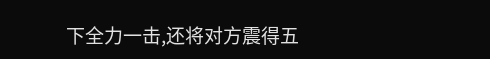下全力一击,还将对方震得五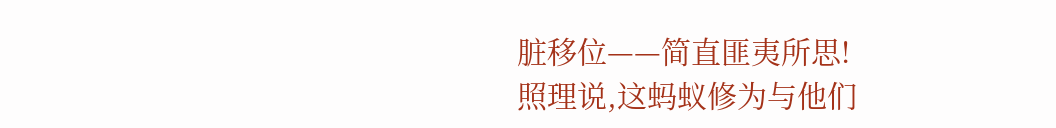脏移位——简直匪夷所思!
照理说,这蚂蚁修为与他们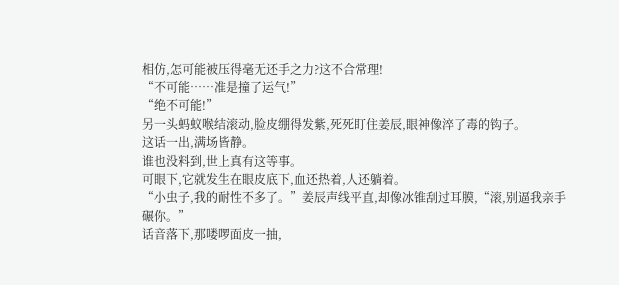相仿,怎可能被压得毫无还手之力?这不合常理!
“不可能……准是撞了运气!”
“绝不可能!”
另一头蚂蚁喉结滚动,脸皮绷得发紫,死死盯住姜辰,眼神像淬了毒的钩子。
这话一出,满场皆静。
谁也没料到,世上真有这等事。
可眼下,它就发生在眼皮底下,血还热着,人还躺着。
“小虫子,我的耐性不多了。”姜辰声线平直,却像冰锥刮过耳膜,“滚,别逼我亲手碾你。”
话音落下,那喽啰面皮一抽,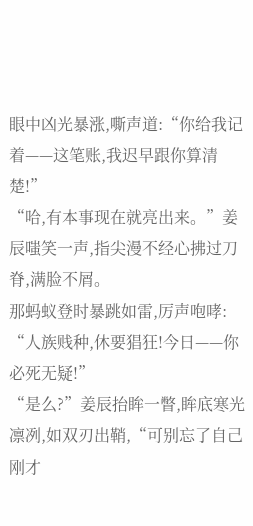眼中凶光暴涨,嘶声道:“你给我记着——这笔账,我迟早跟你算清楚!”
“哈,有本事现在就亮出来。”姜辰嗤笑一声,指尖漫不经心拂过刀脊,满脸不屑。
那蚂蚁登时暴跳如雷,厉声咆哮:
“人族贱种,休要猖狂!今日——你必死无疑!”
“是么?”姜辰抬眸一瞥,眸底寒光凛冽,如双刃出鞘,“可别忘了自己刚才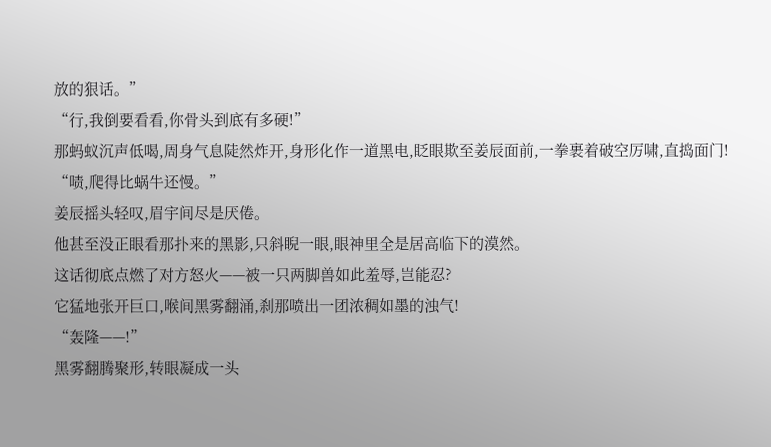放的狠话。”
“行,我倒要看看,你骨头到底有多硬!”
那蚂蚁沉声低喝,周身气息陡然炸开,身形化作一道黑电,眨眼欺至姜辰面前,一拳裹着破空厉啸,直捣面门!
“啧,爬得比蜗牛还慢。”
姜辰摇头轻叹,眉宇间尽是厌倦。
他甚至没正眼看那扑来的黑影,只斜睨一眼,眼神里全是居高临下的漠然。
这话彻底点燃了对方怒火——被一只两脚兽如此羞辱,岂能忍?
它猛地张开巨口,喉间黑雾翻涌,刹那喷出一团浓稠如墨的浊气!
“轰隆——!”
黑雾翻腾聚形,转眼凝成一头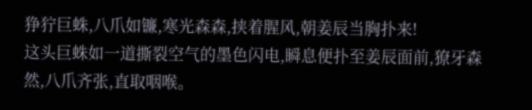狰狞巨蛛,八爪如镰,寒光森森,挟着腥风,朝姜辰当胸扑来!
这头巨蛛如一道撕裂空气的墨色闪电,瞬息便扑至姜辰面前,獠牙森然,八爪齐张,直取咽喉。